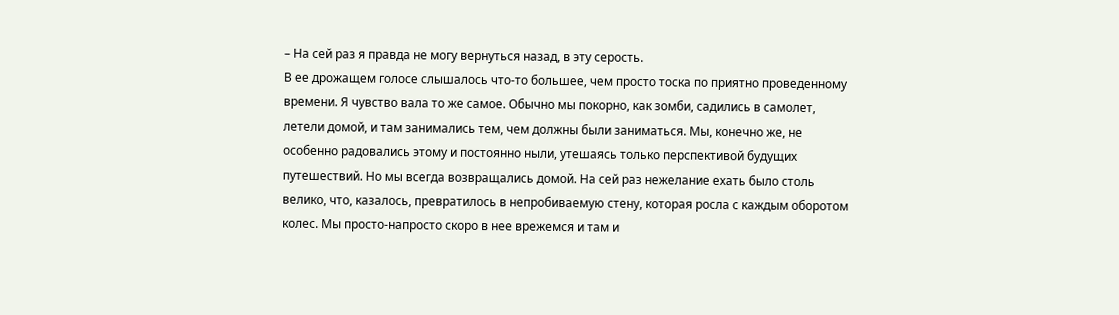– На сей раз я правда не могу вернуться назад, в эту серость.
В ее дрожащем голосе слышалось что-то большее, чем просто тоска по приятно проведенному времени. Я чувство вала то же самое. Обычно мы покорно, как зомби, садились в самолет, летели домой, и там занимались тем, чем должны были заниматься. Мы, конечно же, не особенно радовались этому и постоянно ныли, утешаясь только перспективой будущих путешествий. Но мы всегда возвращались домой. На сей раз нежелание ехать было столь велико, что, казалось, превратилось в непробиваемую стену, которая росла с каждым оборотом колес. Мы просто-напросто скоро в нее врежемся и там и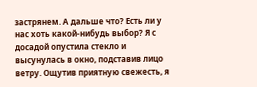застрянем. А дальше что? Есть ли у нас хоть какой-нибудь выбор? Я с досадой опустила стекло и высунулась в окно, подставив лицо ветру. Ощутив приятную свежесть, я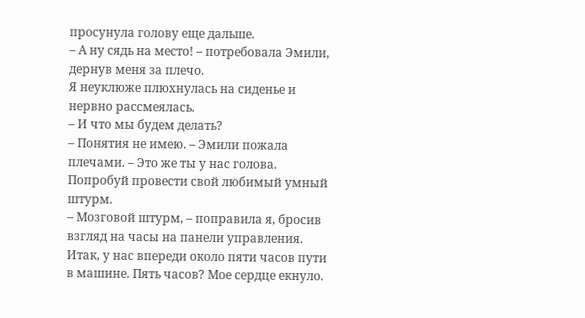просунула голову еще дальше.
– А ну сядь на место! – потребовала Эмили, дернув меня за плечо.
Я неуклюже плюхнулась на сиденье и нервно рассмеялась.
– И что мы будем делать?
– Понятия не имею. – Эмили пожала плечами. – Это же ты у нас голова. Попробуй провести свой любимый умный штурм.
– Мозговой штурм, – поправила я, бросив взгляд на часы на панели управления. Итак, у нас впереди около пяти часов пути в машине. Пять часов? Мое сердце екнуло.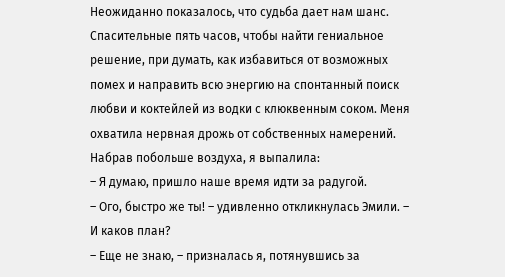Неожиданно показалось, что судьба дает нам шанс. Спасительные пять часов, чтобы найти гениальное решение, при думать, как избавиться от возможных помех и направить всю энергию на спонтанный поиск любви и коктейлей из водки с клюквенным соком. Меня охватила нервная дрожь от собственных намерений. Набрав побольше воздуха, я выпалила:
– Я думаю, пришло наше время идти за радугой.
– Ого, быстро же ты! – удивленно откликнулась Эмили. – И каков план?
– Еще не знаю, – призналась я, потянувшись за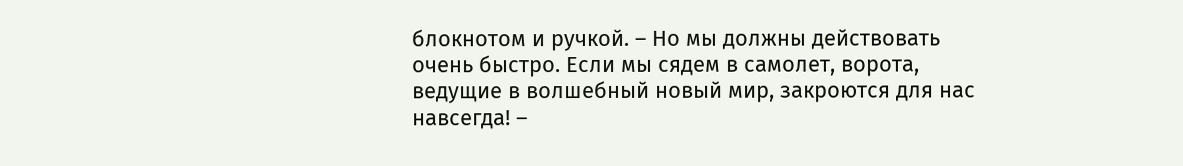блокнотом и ручкой. – Но мы должны действовать очень быстро. Если мы сядем в самолет, ворота, ведущие в волшебный новый мир, закроются для нас навсегда! –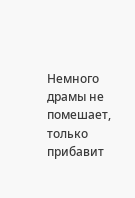Немного драмы не помешает, только прибавит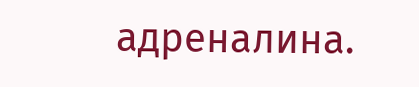адреналина.